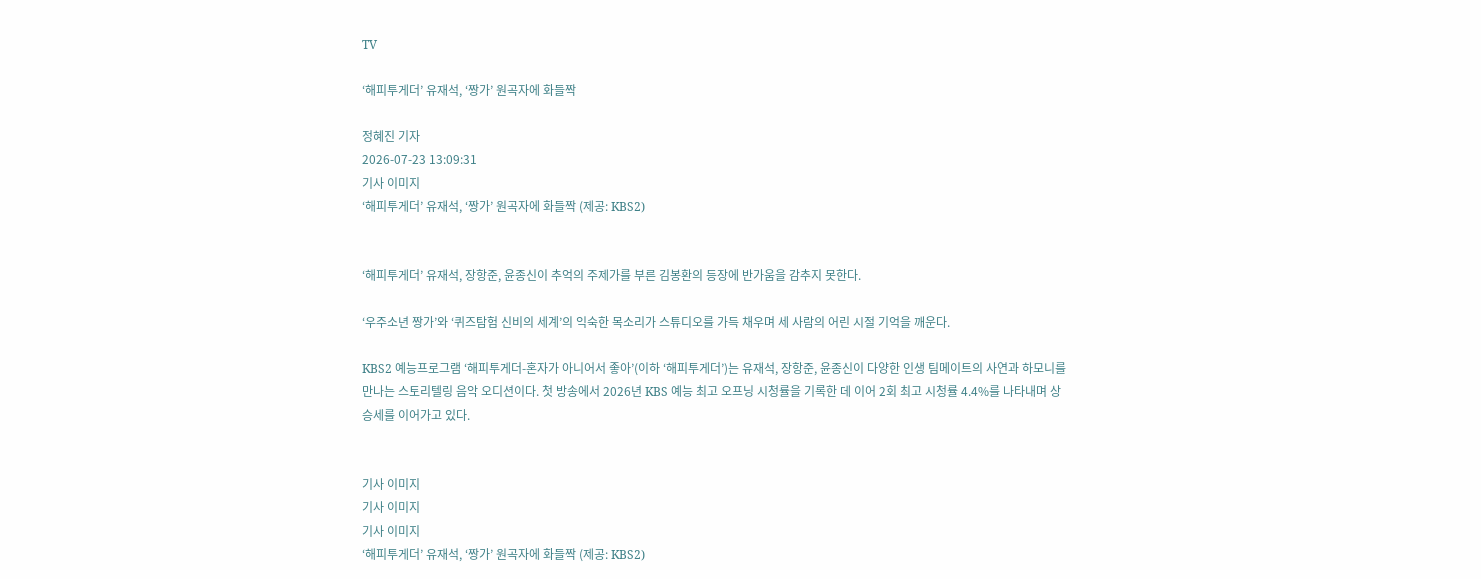TV

‘해피투게더’ 유재석, ‘짱가’ 원곡자에 화들짝

정혜진 기자
2026-07-23 13:09:31
기사 이미지
‘해피투게더’ 유재석, ‘짱가’ 원곡자에 화들짝 (제공: KBS2)


‘해피투게더’ 유재석, 장항준, 윤종신이 추억의 주제가를 부른 김봉환의 등장에 반가움을 감추지 못한다.

‘우주소년 짱가’와 ‘퀴즈탐험 신비의 세계’의 익숙한 목소리가 스튜디오를 가득 채우며 세 사람의 어린 시절 기억을 깨운다.

KBS2 예능프로그램 ‘해피투게더-혼자가 아니어서 좋아’(이하 ‘해피투게더’)는 유재석, 장항준, 윤종신이 다양한 인생 팀메이트의 사연과 하모니를 만나는 스토리텔링 음악 오디션이다. 첫 방송에서 2026년 KBS 예능 최고 오프닝 시청률을 기록한 데 이어 2회 최고 시청률 4.4%를 나타내며 상승세를 이어가고 있다.


기사 이미지
기사 이미지
기사 이미지
‘해피투게더’ 유재석, ‘짱가’ 원곡자에 화들짝 (제공: KBS2)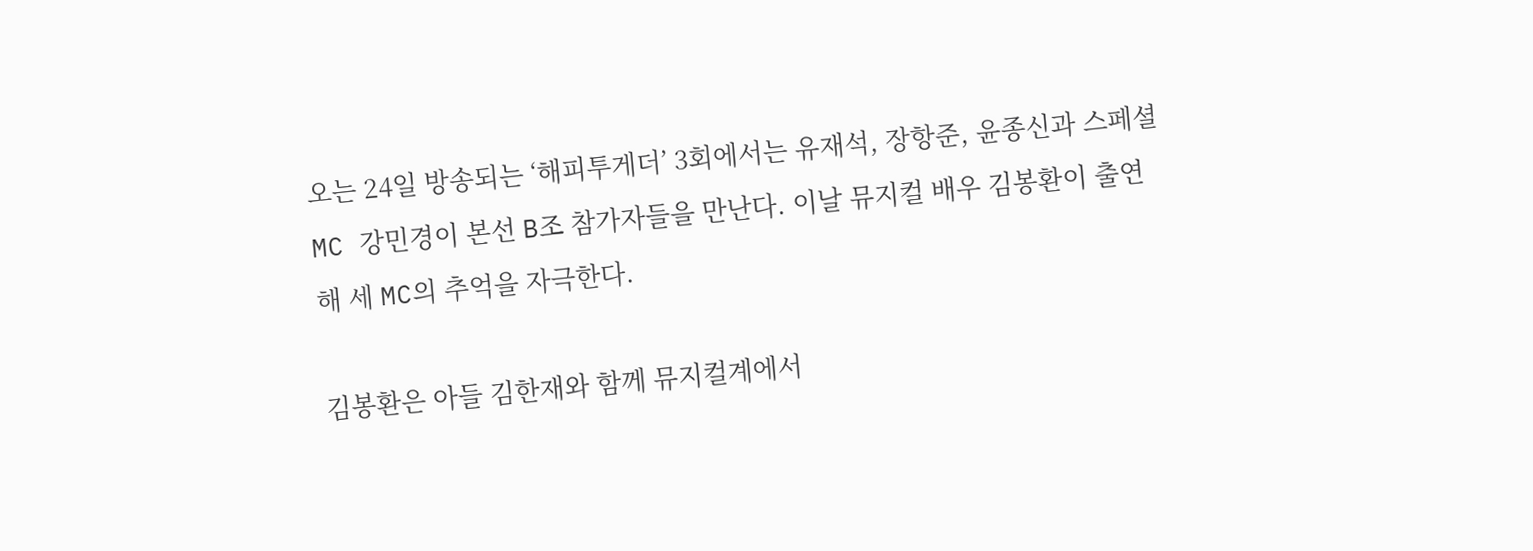오는 24일 방송되는 ‘해피투게더’ 3회에서는 유재석, 장항준, 윤종신과 스페셜 MC 강민경이 본선 B조 참가자들을 만난다. 이날 뮤지컬 배우 김봉환이 출연해 세 MC의 추억을 자극한다.

김봉환은 아들 김한재와 함께 뮤지컬계에서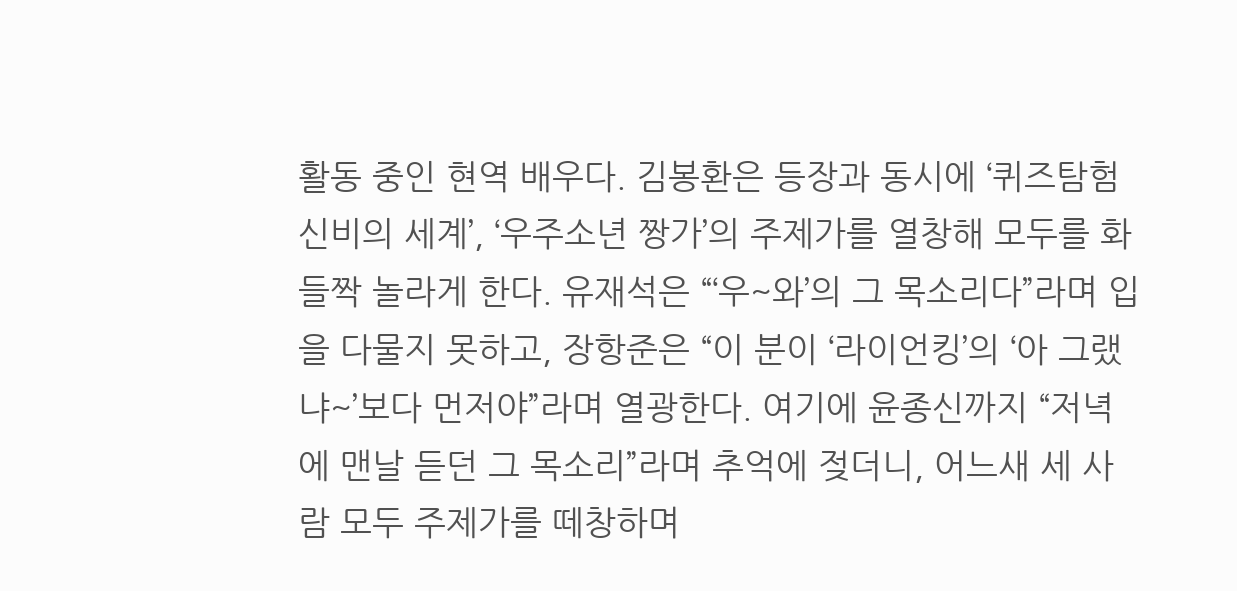활동 중인 현역 배우다. 김봉환은 등장과 동시에 ‘퀴즈탐험 신비의 세계’, ‘우주소년 짱가’의 주제가를 열창해 모두를 화들짝 놀라게 한다. 유재석은 “‘우~와’의 그 목소리다”라며 입을 다물지 못하고, 장항준은 “이 분이 ‘라이언킹’의 ‘아 그랬냐~’보다 먼저야”라며 열광한다. 여기에 윤종신까지 “저녁에 맨날 듣던 그 목소리”라며 추억에 젖더니, 어느새 세 사람 모두 주제가를 떼창하며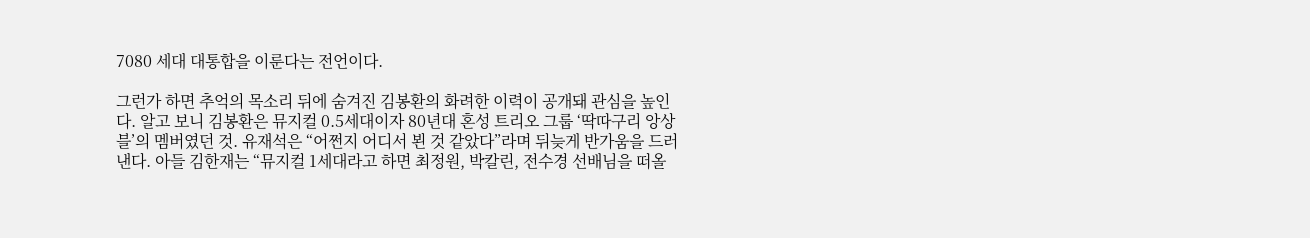7080 세대 대통합을 이룬다는 전언이다.

그런가 하면 추억의 목소리 뒤에 숨겨진 김봉환의 화려한 이력이 공개돼 관심을 높인다. 알고 보니 김봉환은 뮤지컬 0.5세대이자 80년대 혼성 트리오 그룹 ‘딱따구리 앙상블’의 멤버였던 것. 유재석은 “어쩐지 어디서 뵌 것 같았다”라며 뒤늦게 반가움을 드러낸다. 아들 김한재는 “뮤지컬 1세대라고 하면 최정원, 박칼린, 전수경 선배님을 떠올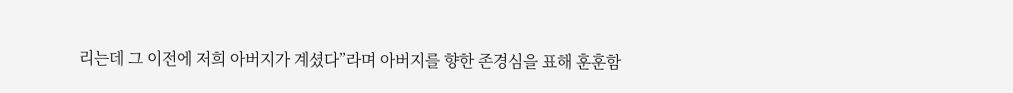리는데 그 이전에 저희 아버지가 계셨다”라며 아버지를 향한 존경심을 표해 훈훈함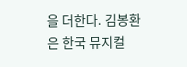을 더한다. 김봉환은 한국 뮤지컬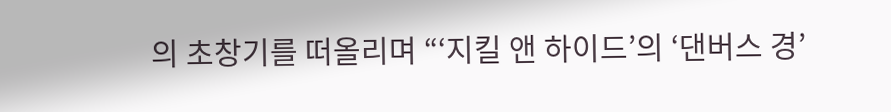의 초창기를 떠올리며 “‘지킬 앤 하이드’의 ‘댄버스 경’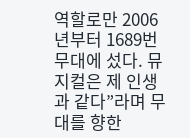역할로만 2006년부터 1689번 무대에 섰다. 뮤지컬은 제 인생과 같다”라며 무대를 향한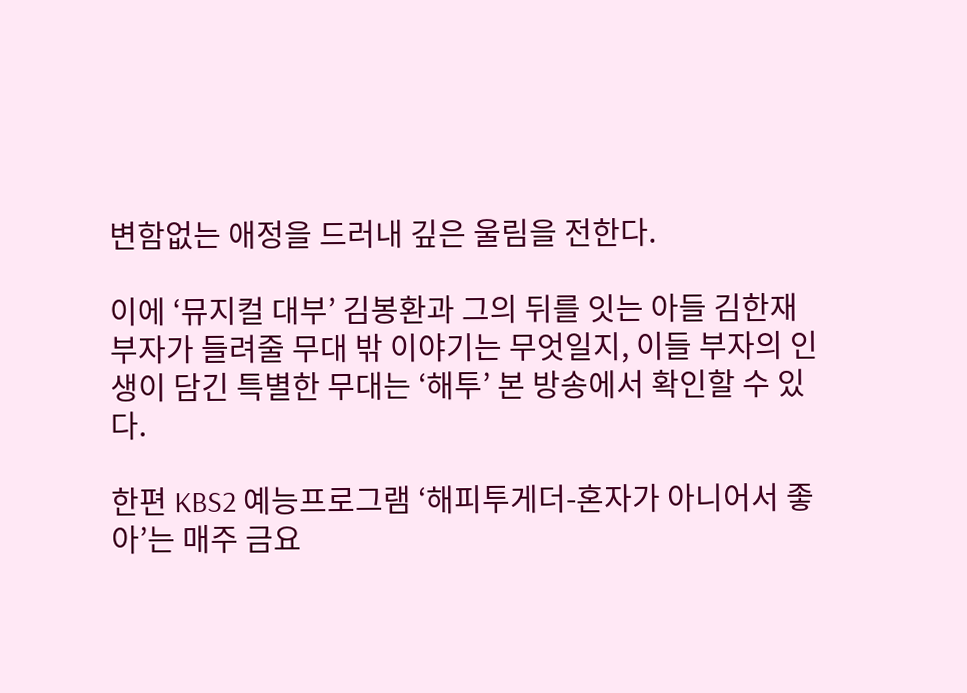변함없는 애정을 드러내 깊은 울림을 전한다.

이에 ‘뮤지컬 대부’ 김봉환과 그의 뒤를 잇는 아들 김한재 부자가 들려줄 무대 밖 이야기는 무엇일지, 이들 부자의 인생이 담긴 특별한 무대는 ‘해투’ 본 방송에서 확인할 수 있다.

한편 KBS2 예능프로그램 ‘해피투게더-혼자가 아니어서 좋아’는 매주 금요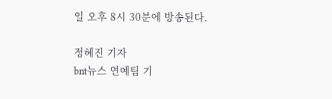일 오후 8시 30분에 방송된다.

정혜진 기자
bnt뉴스 연예팀 기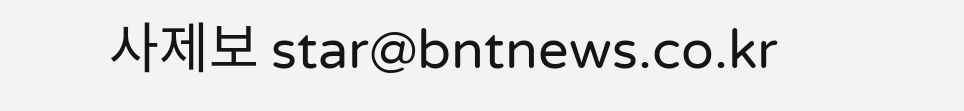사제보 star@bntnews.co.kr